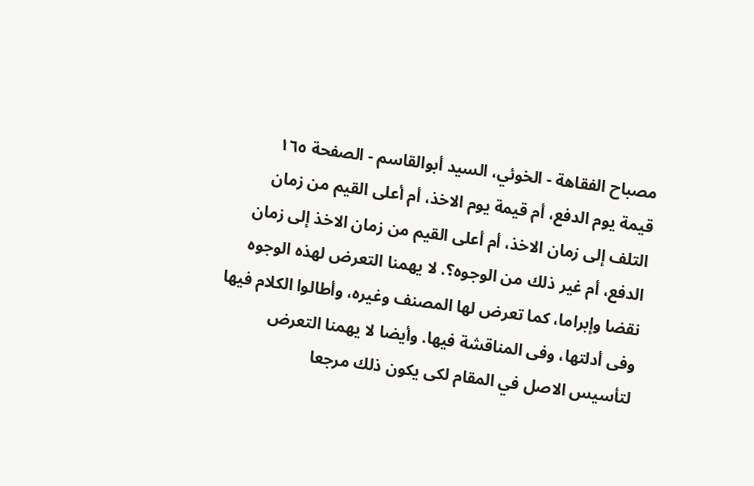مصباح الفقاهة - الخوئي، السيد أبوالقاسم - الصفحة ١٦٥
قيمة يوم الدفع، أم قيمة يوم الاخذ، أم أعلى القيم من زمان التلف إلى زمان الاخذ، أم أعلى القيم من زمان الاخذ إلى زمان الدفع، أم غير ذلك من الوجوه؟. لا يهمنا التعرض لهذه الوجوه نقضا وإبراما، كما تعرض لها المصنف وغيره، وأطالوا الكلام فيها وفى أدلتها، وفى المناقشة فيها. وأيضا لا يهمنا التعرض لتأسيس الاصل في المقام لكى يكون ذلك مرجعا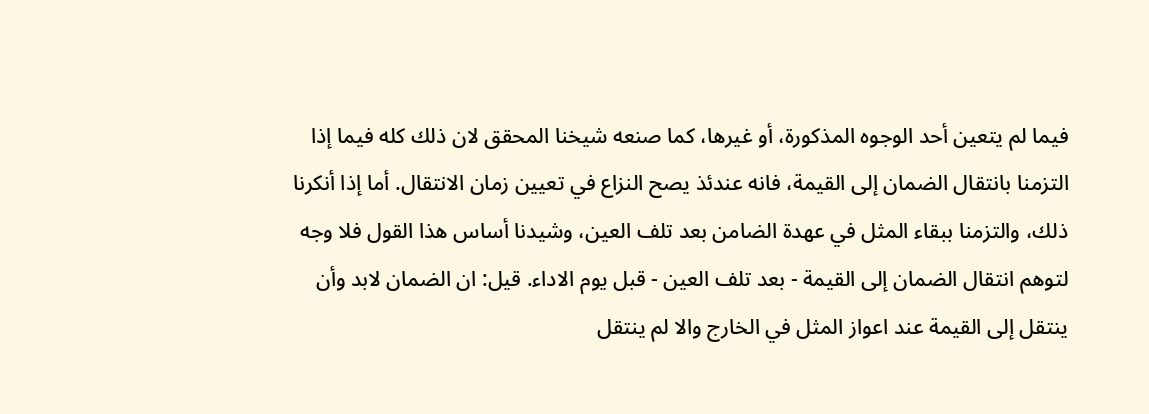فيما لم يتعين أحد الوجوه المذكورة، أو غيرها، كما صنعه شيخنا المحقق لان ذلك كله فيما إذا التزمنا بانتقال الضمان إلى القيمة، فانه عندئذ يصح النزاع في تعيين زمان الانتقال. أما إذا أنكرنا ذلك، والتزمنا ببقاء المثل في عهدة الضامن بعد تلف العين، وشيدنا أساس هذا القول فلا وجه لتوهم انتقال الضمان إلى القيمة - بعد تلف العين - قبل يوم الاداء. قيل: ان الضمان لابد وأن ينتقل إلى القيمة عند اعواز المثل في الخارج والا لم ينتقل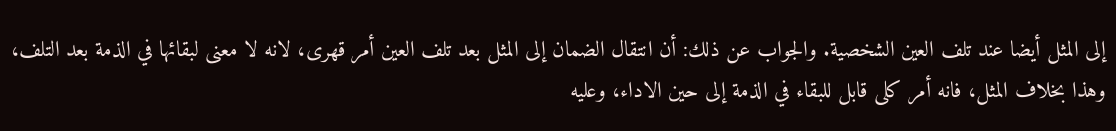إلى المثل أيضا عند تلف العين الشخصية. والجواب عن ذلك: أن انتقال الضمان إلى المثل بعد تلف العين أمر قهرى، لانه لا معنى لبقائها في الذمة بعد التلف، وهذا بخلاف المثل، فانه أمر كلى قابل للبقاء في الذمة إلى حين الاداء، وعليه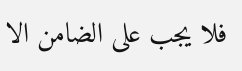فلا يجب على الضامن الا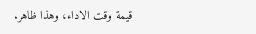قيمة وقت الاداء، وهذا ظاهر.